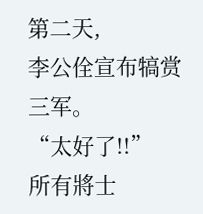第二天,
李公佺宣布犒赏三军。
“太好了!!”
所有將士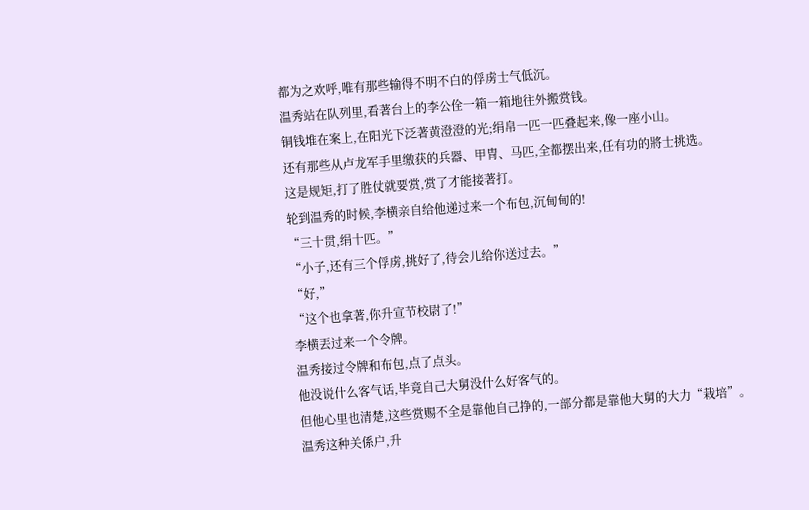都为之欢呼,唯有那些输得不明不白的俘虏士气低沉。
温秀站在队列里,看著台上的李公佺一箱一箱地往外搬赏钱。
铜钱堆在案上,在阳光下泛著黄澄澄的光;绢帛一匹一匹叠起来,像一座小山。
还有那些从卢龙军手里缴获的兵器、甲冑、马匹,全都摆出来,任有功的將士挑选。
这是规矩,打了胜仗就要赏,赏了才能接著打。
轮到温秀的时候,李横亲自给他递过来一个布包,沉甸甸的!
“三十贯,绢十匹。”
“小子,还有三个俘虏,挑好了,待会儿给你送过去。”
“好,”
“这个也拿著,你升宣节校尉了!”
李横丟过来一个令牌。
温秀接过令牌和布包,点了点头。
他没说什么客气话,毕竟自己大舅没什么好客气的。
但他心里也清楚,这些赏赐不全是靠他自己挣的,一部分都是靠他大舅的大力“栽培”。
温秀这种关係户,升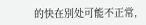的快在別处可能不正常,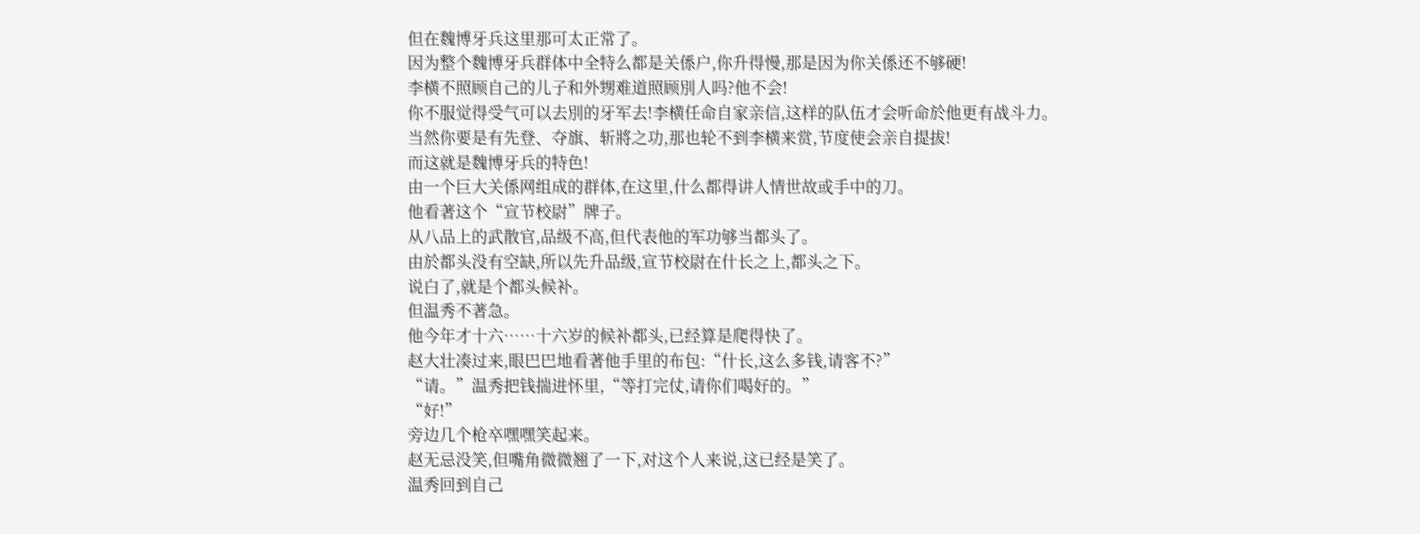但在魏博牙兵这里那可太正常了。
因为整个魏博牙兵群体中全特么都是关係户,你升得慢,那是因为你关係还不够硬!
李横不照顾自己的儿子和外甥难道照顾別人吗?他不会!
你不服觉得受气可以去別的牙军去!李横任命自家亲信,这样的队伍才会听命於他更有战斗力。
当然你要是有先登、夺旗、斩將之功,那也轮不到李横来赏,节度使会亲自提拔!
而这就是魏博牙兵的特色!
由一个巨大关係网组成的群体,在这里,什么都得讲人情世故或手中的刀。
他看著这个“宣节校尉”牌子。
从八品上的武散官,品级不高,但代表他的军功够当都头了。
由於都头没有空缺,所以先升品级,宣节校尉在什长之上,都头之下。
说白了,就是个都头候补。
但温秀不著急。
他今年才十六……十六岁的候补都头,已经算是爬得快了。
赵大壮凑过来,眼巴巴地看著他手里的布包:“什长,这么多钱,请客不?”
“请。”温秀把钱揣进怀里,“等打完仗,请你们喝好的。”
“好!”
旁边几个枪卒嘿嘿笑起来。
赵无忌没笑,但嘴角微微翘了一下,对这个人来说,这已经是笑了。
温秀回到自己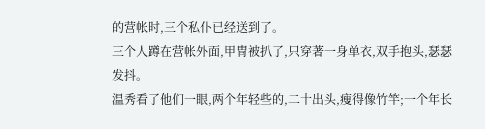的营帐时,三个私仆已经送到了。
三个人蹲在营帐外面,甲冑被扒了,只穿著一身单衣,双手抱头,瑟瑟发抖。
温秀看了他们一眼,两个年轻些的,二十出头,瘦得像竹竿;一个年长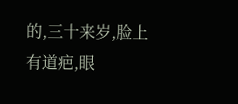的,三十来岁,脸上有道疤,眼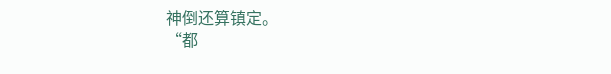神倒还算镇定。
“都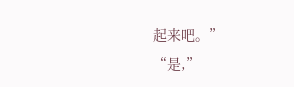起来吧。”
“是,”